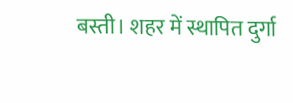बस्ती। शहर में स्थापित दुर्गा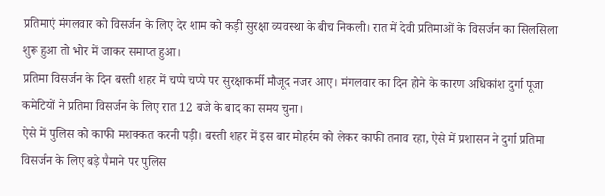प्रतिमाएं मंगलवार को विसर्जन के लिए देर शाम को कड़ी सुरक्षा व्यवस्था के बीच निकली। रात में देवी प्रतिमाओं के विसर्जन का सिलसिला शुरू हुआ तो भोर में जाकर समाप्त हुआ।
प्रतिमा विसर्जन के दिन बस्ती शहर में चप्पे चप्पे पर सुरक्षाकर्मी मौजूद नजर आए। मंगलवार का दिन होने के कारण अधिकांश दुर्गा पूजा कमेटियों ने प्रतिमा विसर्जन के लिए रात 12 बजे के बाद का समय चुना।
ऐसे में पुलिस को काफी मशक्कत करनी पड़ी। बस्ती शहर में इस बार मोहर्रम को लेकर काफी तनाव रहा, ऐसे में प्रशासन ने दुर्गा प्रतिमा विसर्जन के लिए बड़े पैमाने पर पुलिस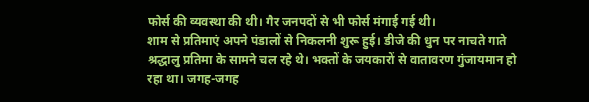फोर्स की व्यवस्था की थी। गैर जनपदों से भी फोर्स मंगाई गई थी।
शाम से प्रतिमाएं अपने पंडालों से निकलनी शुरू हुई। डीजे की धुन पर नाचते गाते श्रद्धालु प्रतिमा के सामने चल रहे थे। भक्तों के जयकारों से वातावरण गुंजायमान हो रहा था। जगह-जगह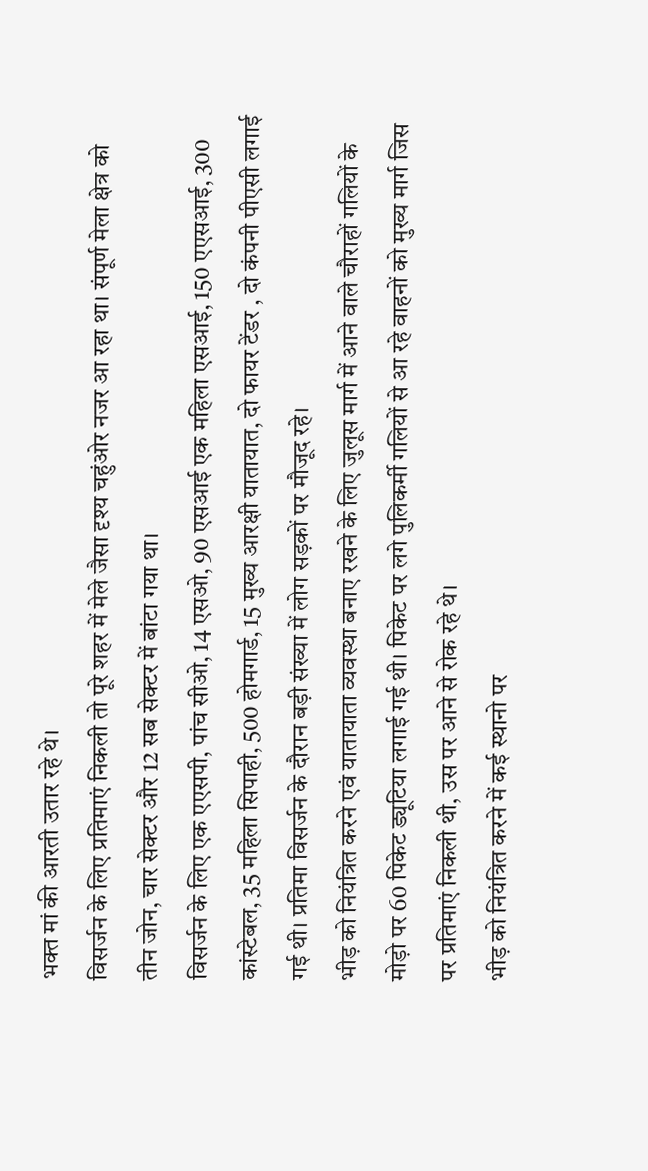भक्त मां की आरती उतार रहे थे।
विसर्जन के लिए प्रतिमाएं निकली तो पूरे शहर में मेले जैसा दृश्य चहुंओर नजर आ रहा था। संपूर्ण मेला क्षेत्र को तीन जोन, चार सेक्टर और 12 सब सेक्टर में बांटा गया था।
विसर्जन के लिए एक एएसपी, पांच सीओ, 14 एसओ, 90 एसआई एक महिला एसआई, 150 एएसआई, 300 कांस्टेबल, 35 महिला सिपाही, 500 होमगार्ड, 15 मुख्य आरक्षी यातायात, दो फायर टेंडर , दो कंपनी पीएसी लगाई गई थी। प्रतिमा विसर्जन के दौरान बड़ी संख्या में लोग सड़कों पर मौजूद रहे।
भीड़ को नियंत्रित करने एवं यातायाता व्यवस्था बनाए रखने के लिए जुलूस मार्ग में आने वाले चौराहों गलियों के मोड़ो पर 60 पिकेट ड्यूटिया लगाई गई थी। पिकेट पर लगे पुलिकर्मी गलियों से आ रहे वाहनों को मुख्य मार्ग जिस पर प्रतिमाएं निकली थी, उस पर आने से रोक रहे थे।
भीड़ को नियंत्रित करने में कई स्थानो पर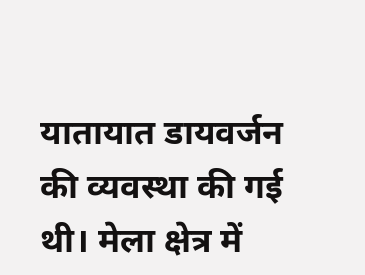यातायात डायवर्जन की व्यवस्था की गई थी। मेला क्षेत्र में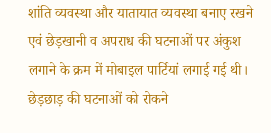शांति व्यवस्था और यातायात व्यवस्था बनाए रखने एवं छेड़खानी व अपराध की घटनाओं पर अंकुश लगाने के क्रम में मोबाइल पार्टियां लगाई गई थी। छेड़छाड़ की घटनाओं को रोकने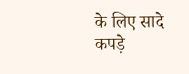के लिए सादे कपड़े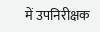में उपनिरीक्षक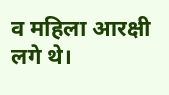व महिला आरक्षी लगे थे।